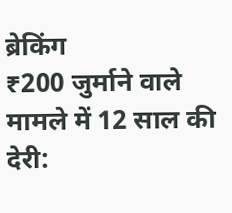ब्रेकिंग
₹200 जुर्माने वाले मामले में 12 साल की देरी: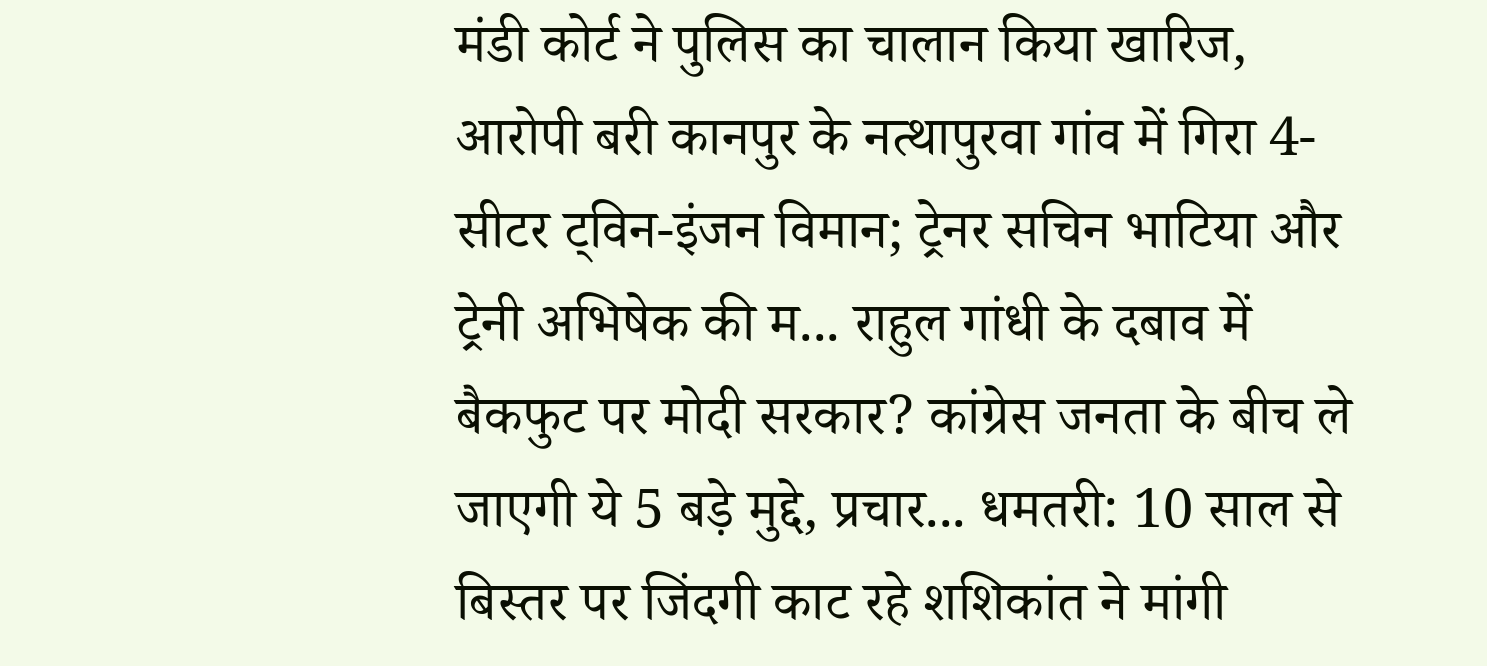मंडी कोर्ट ने पुलिस का चालान किया खारिज, आरोपी बरी कानपुर के नत्थापुरवा गांव में गिरा 4-सीटर ट्विन-इंजन विमान; ट्रेनर सचिन भाटिया और ट्रेनी अभिषेक की म... राहुल गांधी के दबाव में बैकफुट पर मोदी सरकार? कांग्रेस जनता के बीच ले जाएगी ये 5 बड़े मुद्दे, प्रचार... धमतरी: 10 साल से बिस्तर पर जिंदगी काट रहे शशिकांत ने मांगी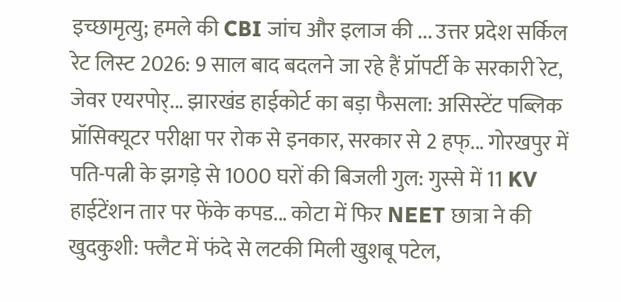इच्छामृत्यु; हमले की CBI जांच और इलाज की ... उत्तर प्रदेश सर्किल रेट लिस्ट 2026: 9 साल बाद बदलने जा रहे हैं प्रॉपर्टी के सरकारी रेट, जेवर एयरपोर्... झारखंड हाईकोर्ट का बड़ा फैसला: असिस्टेंट पब्लिक प्रॉसिक्यूटर परीक्षा पर रोक से इनकार, सरकार से 2 हफ्... गोरखपुर में पति-पत्नी के झगड़े से 1000 घरों की बिजली गुल: गुस्से में 11 KV हाईटेंशन तार पर फेंके कपड... कोटा में फिर NEET छात्रा ने की खुदकुशी: फ्लैट में फंदे से लटकी मिली खुशबू पटेल,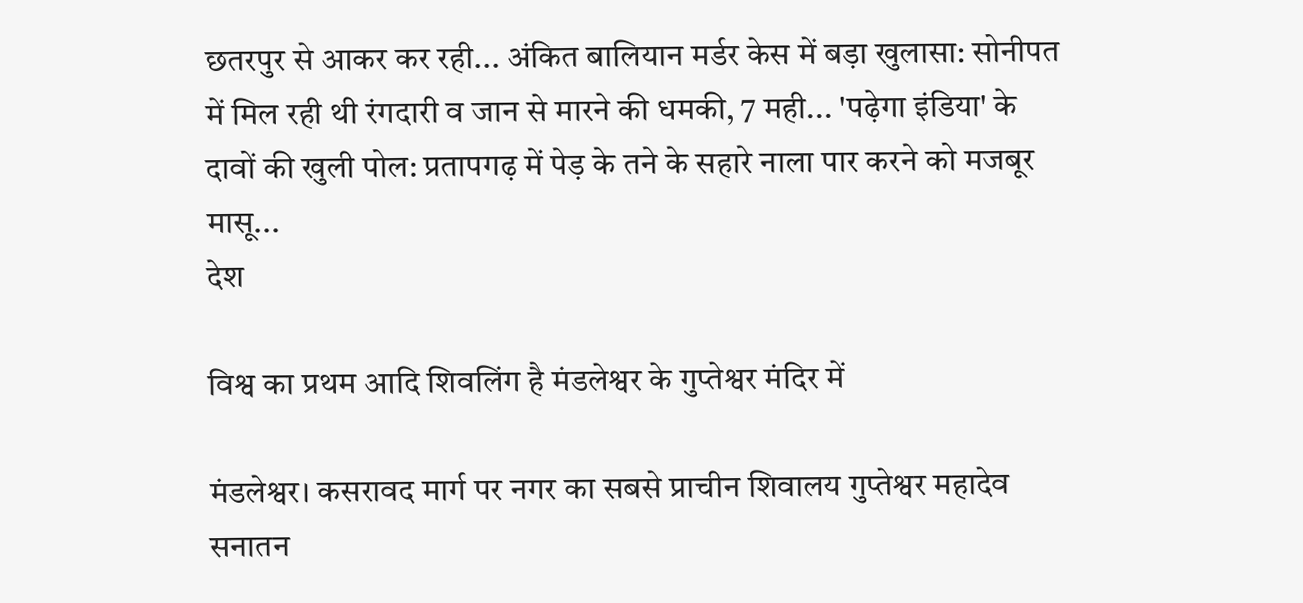छतरपुर से आकर कर रही... अंकित बालियान मर्डर केस में बड़ा खुलासा: सोनीपत में मिल रही थी रंगदारी व जान से मारने की धमकी, 7 मही... 'पढ़ेगा इंडिया' के दावों की खुली पोल: प्रतापगढ़ में पेड़ के तने के सहारे नाला पार करने को मजबूर मासू...
देश

विश्व का प्रथम आदि शिवलिंग है मंडलेश्वर के गुप्तेश्वर मंदिर में

मंडलेश्वर। कसरावद मार्ग पर नगर का सबसे प्राचीन शिवालय गुप्तेश्वर महादेव सनातन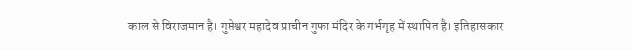काल से विराजमान है। गुप्तेश्वर महादेव प्राचीन गुफा मंदिर के गर्भगृह में स्थापित है। इतिहासकार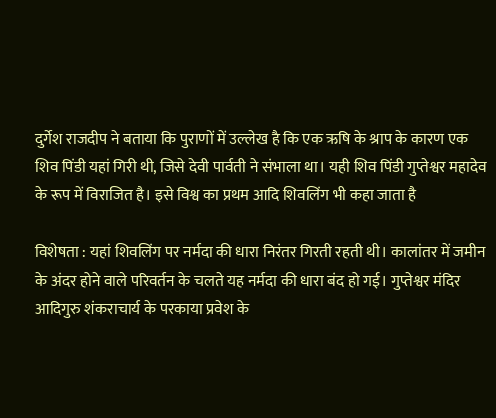दुर्गेश राजदीप ने बताया कि पुराणों में उल्लेख है कि एक ऋषि के श्राप के कारण एक शिव पिंडी यहां गिरी थी, जिसे देवी पार्वती ने संभाला था। यही शिव पिंडी गुप्तेश्वर महादेव के रूप में विराजित है। इसे विश्व का प्रथम आदि शिवलिंग भी कहा जाता है

विशेषता : यहां शिवलिंग पर नर्मदा की धारा निरंतर गिरती रहती थी। कालांतर में जमीन के अंदर होने वाले परिवर्तन के चलते यह नर्मदा की धारा बंद हो गई। गुप्तेश्वर मंदिर आदिगुरु शंकराचार्य के परकाया प्रवेश के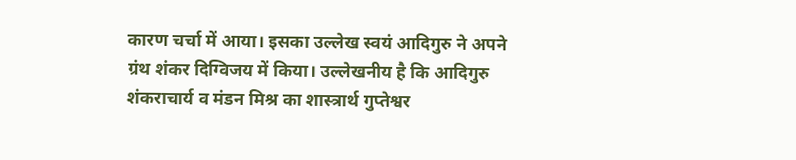कारण चर्चा में आया। इसका उल्लेख स्वयं आदिगुरु ने अपने ग्रंथ शंकर दिग्विजय में किया। उल्लेखनीय है कि आदिगुरु शंकराचार्य व मंडन मिश्र का शास्त्रार्थ गुप्तेश्वर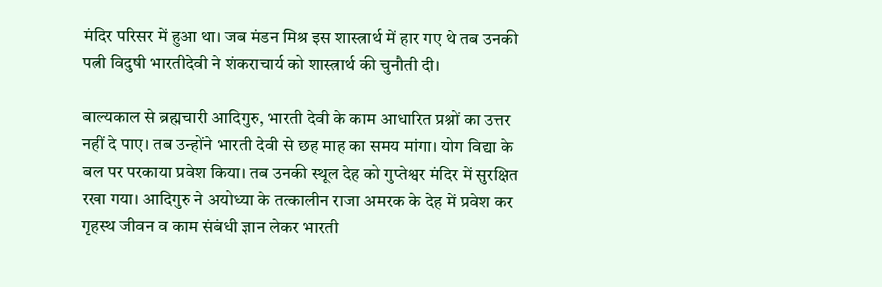मंदिर परिसर में हुआ था। जब मंडन मिश्र इस शास्त्रार्थ में हार गए थे तब उनकी पत्नी विदुषी भारतीदेवी ने शंकराचार्य को शास्त्रार्थ की चुनौती दी।

बाल्यकाल से ब्रह्मचारी आदिगुरु, भारती देवी के काम आधारित प्रश्नों का उत्तर नहीं दे पाए। तब उन्होंने भारती देवी से छह माह का समय मांगा। योग विद्या के बल पर परकाया प्रवेश किया। तब उनकी स्थूल देह को गुप्तेश्वर मंदिर में सुरक्षित रखा गया। आदिगुरु ने अयोध्या के तत्कालीन राजा अमरक के देह में प्रवेश कर गृहस्थ जीवन व काम संबंधी ज्ञान लेकर भारती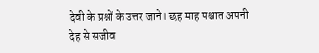देवी के प्रश्नों के उत्तर जाने। छह माह पश्चात अपनी देह से सजीव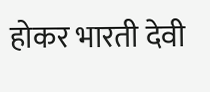होकर भारती देवी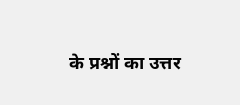के प्रश्नों का उत्तर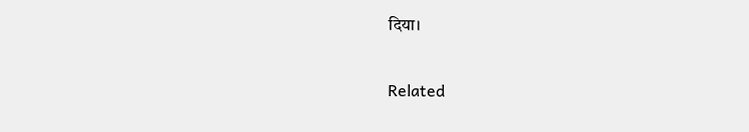दिया।

Related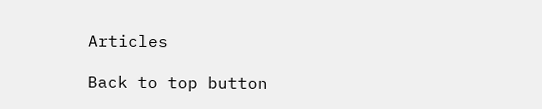Articles

Back to top button